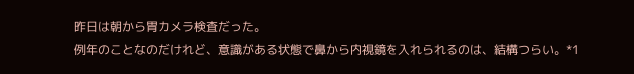昨日は朝から胃カメラ検査だった。
例年のことなのだけれど、意識がある状態で鼻から内視鏡を入れられるのは、結構つらい。*1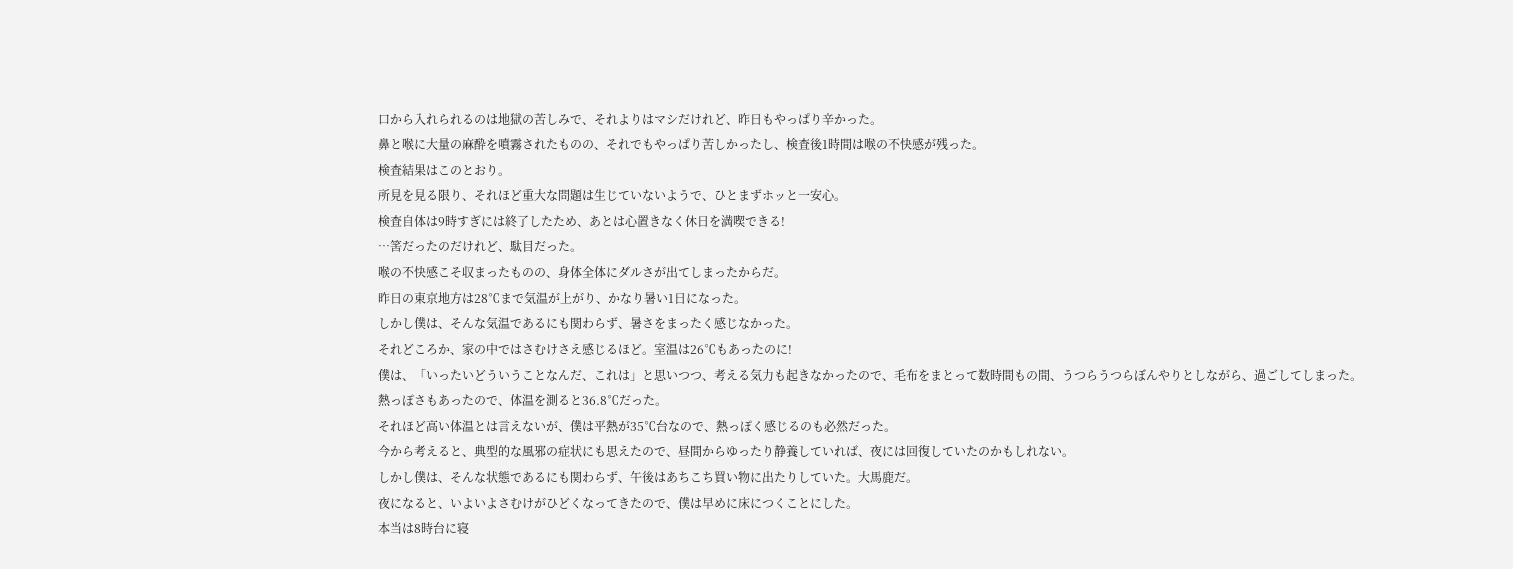口から入れられるのは地獄の苦しみで、それよりはマシだけれど、昨日もやっぱり辛かった。
鼻と喉に大量の麻酔を噴霧されたものの、それでもやっぱり苦しかったし、検査後1時間は喉の不快感が残った。
検査結果はこのとおり。
所見を見る限り、それほど重大な問題は生じていないようで、ひとまずホッと一安心。
検査自体は9時すぎには終了したため、あとは心置きなく休日を満喫できる!
…筈だったのだけれど、駄目だった。
喉の不快感こそ収まったものの、身体全体にダルさが出てしまったからだ。
昨日の東京地方は28℃まで気温が上がり、かなり暑い1日になった。
しかし僕は、そんな気温であるにも関わらず、暑さをまったく感じなかった。
それどころか、家の中ではさむけさえ感じるほど。室温は26℃もあったのに!
僕は、「いったいどういうことなんだ、これは」と思いつつ、考える気力も起きなかったので、毛布をまとって数時間もの間、うつらうつらぼんやりとしながら、過ごしてしまった。
熱っぽさもあったので、体温を測ると36.8℃だった。
それほど高い体温とは言えないが、僕は平熱が35℃台なので、熱っぽく感じるのも必然だった。
今から考えると、典型的な風邪の症状にも思えたので、昼間からゆったり静養していれば、夜には回復していたのかもしれない。
しかし僕は、そんな状態であるにも関わらず、午後はあちこち買い物に出たりしていた。大馬鹿だ。
夜になると、いよいよさむけがひどくなってきたので、僕は早めに床につくことにした。
本当は8時台に寝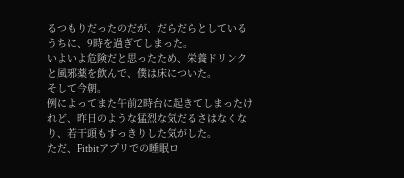るつもりだったのだが、だらだらとしているうちに、9時を過ぎてしまった。
いよいよ危険だと思ったため、栄養ドリンクと風邪薬を飲んで、僕は床についた。
そして今朝。
例によってまた午前2時台に起きてしまったけれど、昨日のような猛烈な気だるさはなくなり、若干頭もすっきりした気がした。
ただ、Fitbitアプリでの睡眠ロ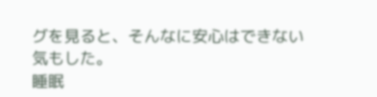グを見ると、そんなに安心はできない気もした。
睡眠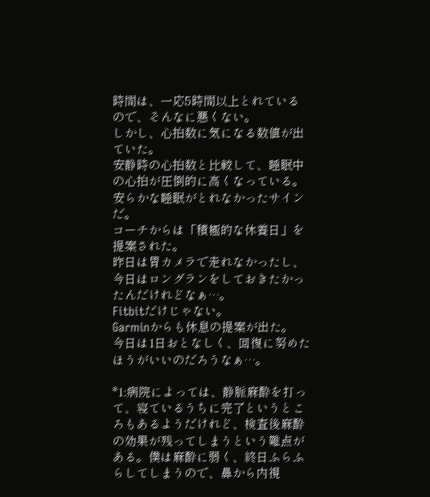時間は、一応5時間以上とれているので、そんなに悪くない。
しかし、心拍数に気になる数値が出ていた。
安静時の心拍数と比較して、睡眠中の心拍が圧倒的に高くなっている。
安らかな睡眠がとれなかったサインだ。
コーチからは「積極的な休養日」を提案された。
昨日は胃カメラで走れなかったし、今日はロングランをしておきたかったんだけれどなぁ…。
Fitbitだけじゃない。
Garminからも休息の提案が出た。
今日は1日おとなしく、回復に努めたほうがいいのだろうなぁ…。

*1:病院によっては、静脈麻酔を打って、寝ているうちに完了というところもあるようだけれど、検査後麻酔の効果が残ってしまうという難点がある。僕は麻酔に弱く、終日ふらふらしてしまうので、鼻から内視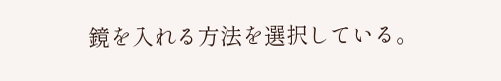鏡を入れる方法を選択している。